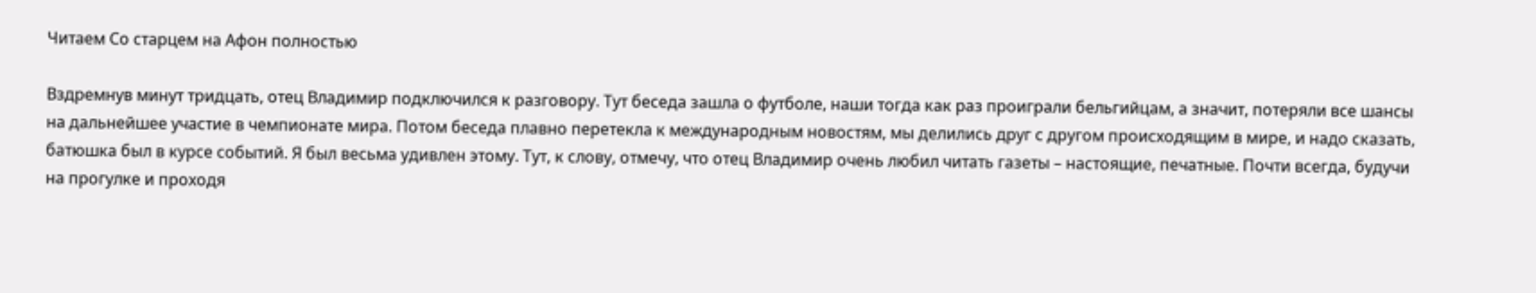Читаем Со старцем на Афон полностью

Вздремнув минут тридцать, отец Владимир подключился к разговору. Тут беседа зашла о футболе, наши тогда как раз проиграли бельгийцам, а значит, потеряли все шансы на дальнейшее участие в чемпионате мира. Потом беседа плавно перетекла к международным новостям, мы делились друг с другом происходящим в мире, и надо сказать, батюшка был в курсе событий. Я был весьма удивлен этому. Тут, к слову, отмечу, что отец Владимир очень любил читать газеты – настоящие, печатные. Почти всегда, будучи на прогулке и проходя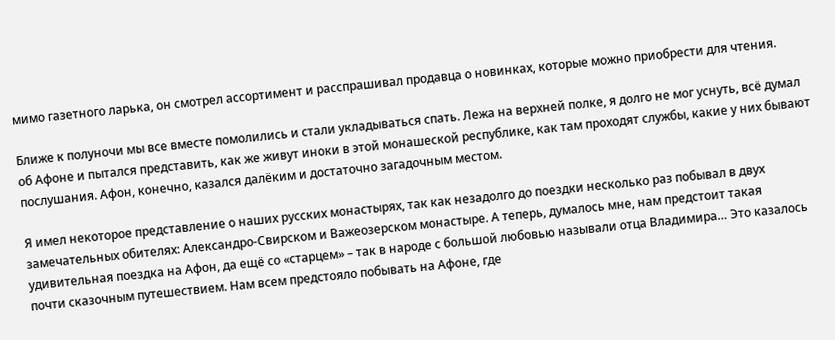мимо газетного ларька, он смотрел ассортимент и расспрашивал продавца о новинках, которые можно приобрести для чтения.

Ближе к полуночи мы все вместе помолились и стали укладываться спать. Лежа на верхней полке, я долго не мог уснуть, всё думал об Афоне и пытался представить, как же живут иноки в этой монашеской республике, как там проходят службы, какие у них бывают послушания. Афон, конечно, казался далёким и достаточно загадочным местом.

Я имел некоторое представление о наших русских монастырях, так как незадолго до поездки несколько раз побывал в двух замечательных обителях: Александро-Свирском и Важеозерском монастыре. А теперь, думалось мне, нам предстоит такая удивительная поездка на Афон, да ещё со «старцем» – так в народе с большой любовью называли отца Владимира… Это казалось почти сказочным путешествием. Нам всем предстояло побывать на Афоне, где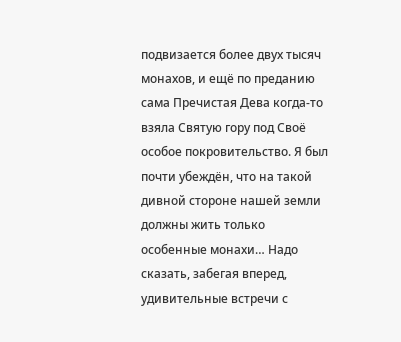подвизается более двух тысяч монахов, и ещё по преданию сама Пречистая Дева когда-то взяла Святую гору под Своё особое покровительство. Я был почти убеждён, что на такой дивной стороне нашей земли должны жить только особенные монахи… Надо сказать, забегая вперед, удивительные встречи с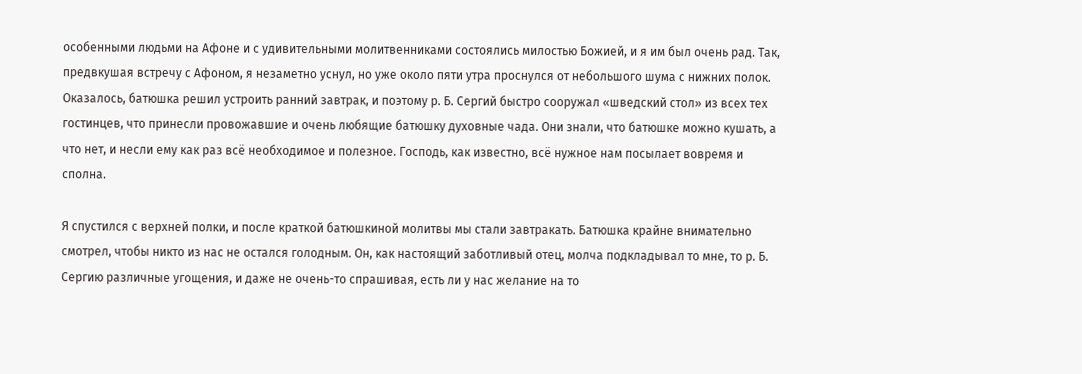особенными людьми на Афоне и с удивительными молитвенниками состоялись милостью Божией, и я им был очень рад. Так, предвкушая встречу с Афоном, я незаметно уснул, но уже около пяти утра проснулся от небольшого шума с нижних полок. Оказалось, батюшка решил устроить ранний завтрак, и поэтому р. Б. Сергий быстро сооружал «шведский стол» из всех тех гостинцев, что принесли провожавшие и очень любящие батюшку духовные чада. Они знали, что батюшке можно кушать, а что нет, и несли ему как раз всё необходимое и полезное. Господь, как известно, всё нужное нам посылает вовремя и сполна.

Я спустился с верхней полки, и после краткой батюшкиной молитвы мы стали завтракать. Батюшка крайне внимательно смотрел, чтобы никто из нас не остался голодным. Он, как настоящий заботливый отец, молча подкладывал то мне, то р. Б. Сергию различные угощения, и даже не очень-то спрашивая, есть ли у нас желание на то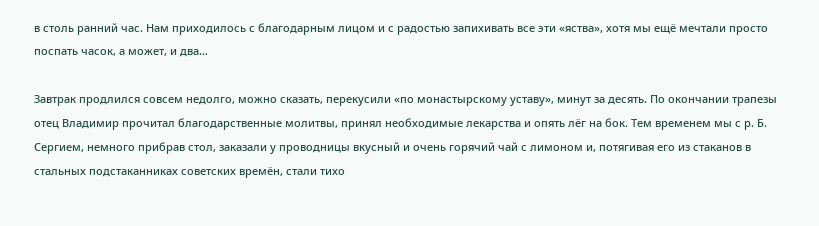в столь ранний час. Нам приходилось с благодарным лицом и с радостью запихивать все эти «яства», хотя мы ещё мечтали просто поспать часок, а может, и два…

Завтрак продлился совсем недолго, можно сказать, перекусили «по монастырскому уставу», минут за десять. По окончании трапезы отец Владимир прочитал благодарственные молитвы, принял необходимые лекарства и опять лёг на бок. Тем временем мы с р. Б. Сергием, немного прибрав стол, заказали у проводницы вкусный и очень горячий чай с лимоном и, потягивая его из стаканов в стальных подстаканниках советских времён, стали тихо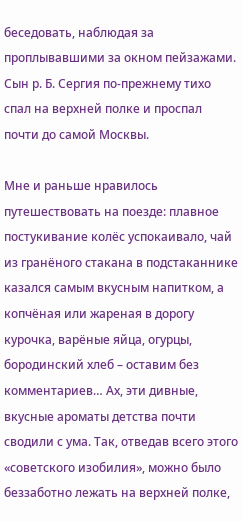беседовать, наблюдая за проплывавшими за окном пейзажами. Сын р. Б. Сергия по-прежнему тихо спал на верхней полке и проспал почти до самой Москвы.

Мне и раньше нравилось путешествовать на поезде: плавное постукивание колёс успокаивало, чай из гранёного стакана в подстаканнике казался самым вкусным напитком, а копчёная или жареная в дорогу курочка, варёные яйца, огурцы, бородинский хлеб – оставим без комментариев… Ах, эти дивные, вкусные ароматы детства почти сводили с ума. Так, отведав всего этого «советского изобилия», можно было беззаботно лежать на верхней полке,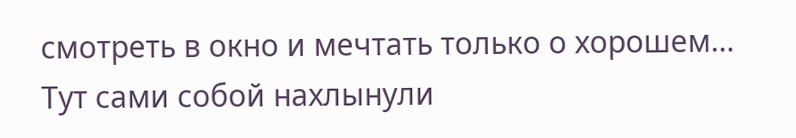смотреть в окно и мечтать только о хорошем… Тут сами собой нахлынули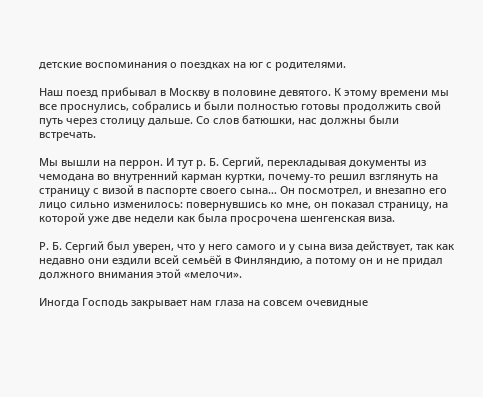детские воспоминания о поездках на юг с родителями.

Наш поезд прибывал в Москву в половине девятого. К этому времени мы все проснулись, собрались и были полностью готовы продолжить свой путь через столицу дальше. Со слов батюшки, нас должны были встречать.

Мы вышли на перрон. И тут р. Б. Сергий, перекладывая документы из чемодана во внутренний карман куртки, почему-то решил взглянуть на страницу с визой в паспорте своего сына… Он посмотрел, и внезапно его лицо сильно изменилось: повернувшись ко мне, он показал страницу, на которой уже две недели как была просрочена шенгенская виза.

Р. Б. Сергий был уверен, что у него самого и у сына виза действует, так как недавно они ездили всей семьёй в Финляндию, а потому он и не придал должного внимания этой «мелочи».

Иногда Господь закрывает нам глаза на совсем очевидные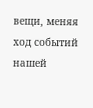вещи, меняя ход событий нашей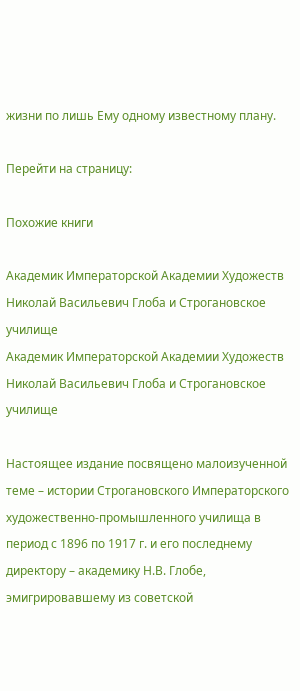жизни по лишь Ему одному известному плану.

Перейти на страницу:

Похожие книги

Академик Императорской Академии Художеств Николай Васильевич Глоба и Строгановское училище
Академик Императорской Академии Художеств Николай Васильевич Глоба и Строгановское училище

Настоящее издание посвящено малоизученной теме – истории Строгановского Императорского художественно-промышленного училища в период с 1896 по 1917 г. и его последнему директору – академику Н.В. Глобе, эмигрировавшему из советской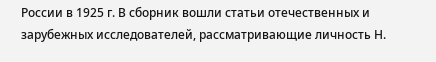России в 1925 г. В сборник вошли статьи отечественных и зарубежных исследователей, рассматривающие личность Н.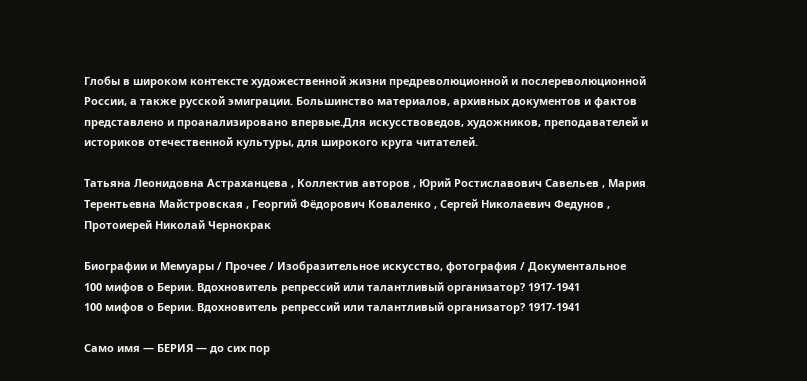Глобы в широком контексте художественной жизни предреволюционной и послереволюционной России, а также русской эмиграции. Большинство материалов, архивных документов и фактов представлено и проанализировано впервые.Для искусствоведов, художников, преподавателей и историков отечественной культуры, для широкого круга читателей.

Татьяна Леонидовна Астраханцева , Коллектив авторов , Юрий Ростиславович Савельев , Мария Терентьевна Майстровская , Георгий Фёдорович Коваленко , Сергей Николаевич Федунов , Протоиерей Николай Чернокрак

Биографии и Мемуары / Прочее / Изобразительное искусство, фотография / Документальное
100 мифов о Берии. Вдохновитель репрессий или талантливый организатор? 1917-1941
100 мифов о Берии. Вдохновитель репрессий или талантливый организатор? 1917-1941

Само имя — БЕРИЯ — до сих пор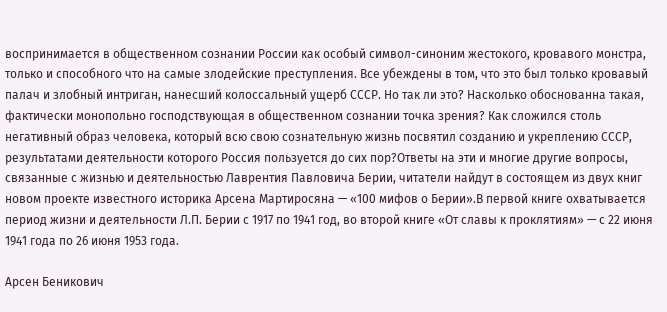воспринимается в общественном сознании России как особый символ-синоним жестокого, кровавого монстра, только и способного что на самые злодейские преступления. Все убеждены в том, что это был только кровавый палач и злобный интриган, нанесший колоссальный ущерб СССР. Но так ли это? Насколько обоснованна такая, фактически монопольно господствующая в общественном сознании точка зрения? Как сложился столь негативный образ человека, который всю свою сознательную жизнь посвятил созданию и укреплению СССР, результатами деятельности которого Россия пользуется до сих пор?Ответы на эти и многие другие вопросы, связанные с жизнью и деятельностью Лаврентия Павловича Берии, читатели найдут в состоящем из двух книг новом проекте известного историка Арсена Мартиросяна — «100 мифов о Берии».В первой книге охватывается период жизни и деятельности Л.П. Берии с 1917 по 1941 год, во второй книге «От славы к проклятиям» — с 22 июня 1941 года по 26 июня 1953 года.

Арсен Беникович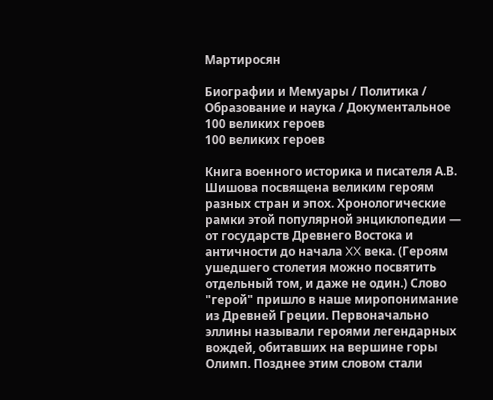Мартиросян

Биографии и Мемуары / Политика / Образование и наука / Документальное
100 великих героев
100 великих героев

Книга военного историка и писателя А.В. Шишова посвящена великим героям разных стран и эпох. Хронологические рамки этой популярной энциклопедии — от государств Древнего Востока и античности до начала XX века. (Героям ушедшего столетия можно посвятить отдельный том, и даже не один.) Слово "герой" пришло в наше миропонимание из Древней Греции. Первоначально эллины называли героями легендарных вождей, обитавших на вершине горы Олимп. Позднее этим словом стали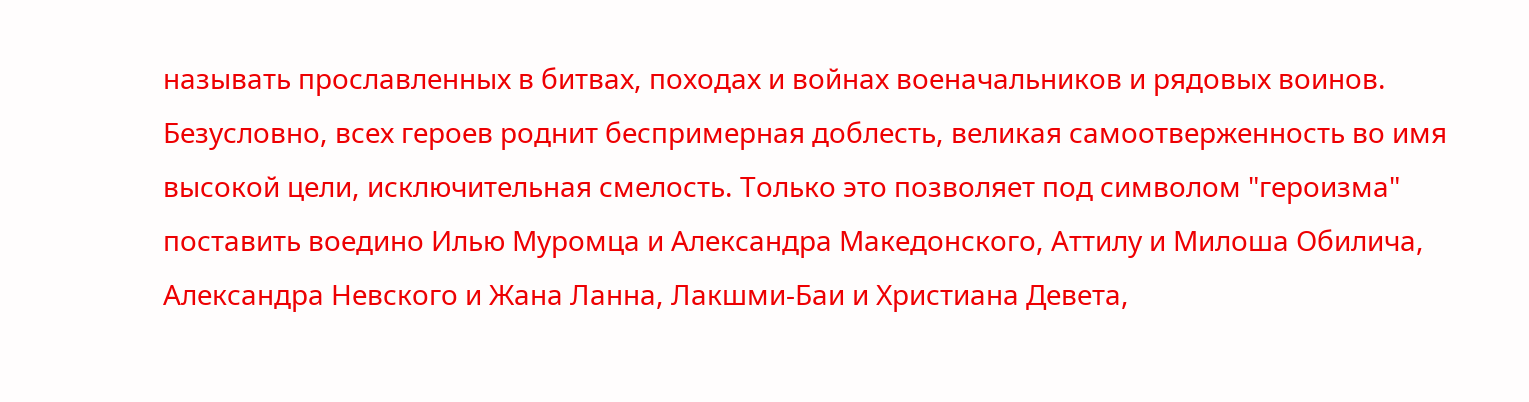называть прославленных в битвах, походах и войнах военачальников и рядовых воинов. Безусловно, всех героев роднит беспримерная доблесть, великая самоотверженность во имя высокой цели, исключительная смелость. Только это позволяет под символом "героизма" поставить воедино Илью Муромца и Александра Македонского, Аттилу и Милоша Обилича, Александра Невского и Жана Ланна, Лакшми-Баи и Христиана Девета,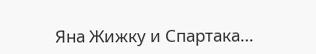Яна Жижку и Спартака…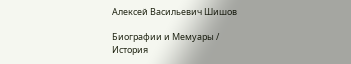Алексей Васильевич Шишов

Биографии и Мемуары / История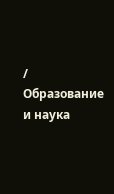/ Образование и наука